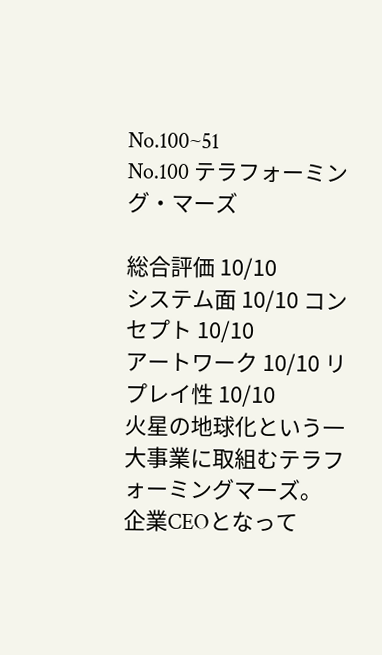No.100~51
No.100 テラフォーミング・マーズ

総合評価 10/10
システム面 10/10 コンセプト 10/10
アートワーク 10/10 リプレイ性 10/10
火星の地球化という一大事業に取組むテラフォーミングマーズ。
企業CEOとなって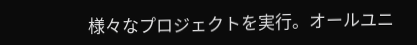様々なプロジェクトを実行。オールユニ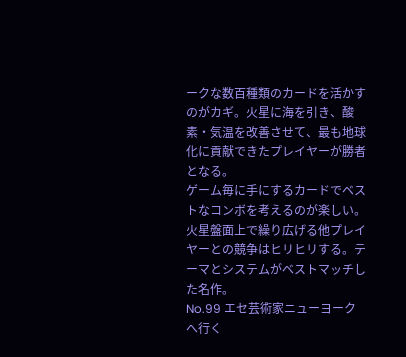ークな数百種類のカードを活かすのがカギ。火星に海を引き、酸素・気温を改善させて、最も地球化に貢献できたプレイヤーが勝者となる。
ゲーム毎に手にするカードでベストなコンボを考えるのが楽しい。火星盤面上で繰り広げる他プレイヤーとの競争はヒリヒリする。テーマとシステムがベストマッチした名作。
No.99 エセ芸術家ニューヨークへ行く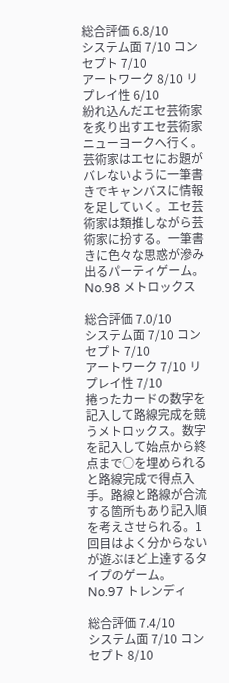総合評価 6.8/10
システム面 7/10 コンセプト 7/10
アートワーク 8/10 リプレイ性 6/10
紛れ込んだエセ芸術家を炙り出すエセ芸術家ニューヨークへ行く。芸術家はエセにお題がバレないように一筆書きでキャンバスに情報を足していく。エセ芸術家は類推しながら芸術家に扮する。一筆書きに色々な思惑が滲み出るパーティゲーム。
No.98 メトロックス

総合評価 7.0/10
システム面 7/10 コンセプト 7/10
アートワーク 7/10 リプレイ性 7/10
捲ったカードの数字を記入して路線完成を競うメトロックス。数字を記入して始点から終点まで○を埋められると路線完成で得点入手。路線と路線が合流する箇所もあり記入順を考えさせられる。1回目はよく分からないが遊ぶほど上達するタイプのゲーム。
No.97 トレンディ

総合評価 7.4/10
システム面 7/10 コンセプト 8/10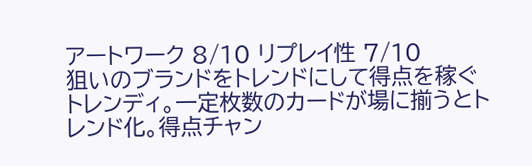アートワーク 8/10 リプレイ性 7/10
狙いのブランドをトレンドにして得点を稼ぐトレンディ。一定枚数のカードが場に揃うとトレンド化。得点チャン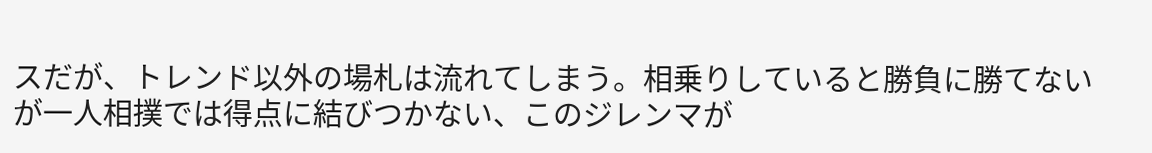スだが、トレンド以外の場札は流れてしまう。相乗りしていると勝負に勝てないが一人相撲では得点に結びつかない、このジレンマが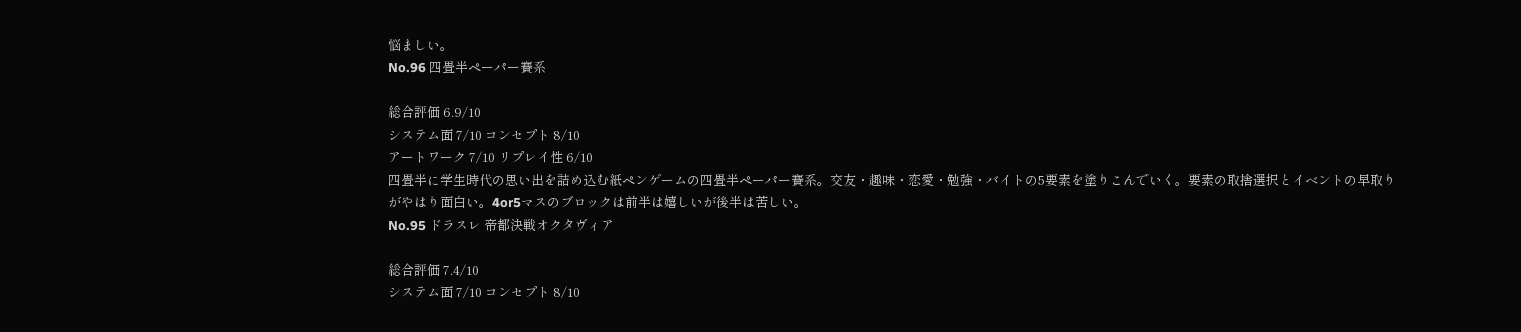悩ましい。
No.96 四畳半ペーパー賽系

総合評価 6.9/10
システム面 7/10 コンセプト 8/10
アートワーク 7/10 リプレイ性 6/10
四畳半に学生時代の思い出を詰め込む紙ペンゲームの四畳半ペーパー賽系。交友・趣味・恋愛・勉強・バイトの5要素を塗りこんでいく。要素の取捨選択とイベントの早取りがやはり面白い。4or5マスのブロックは前半は嬉しいが後半は苦しい。
No.95 ドラスレ 帝都決戦オクタヴィア

総合評価 7.4/10
システム面 7/10 コンセプト 8/10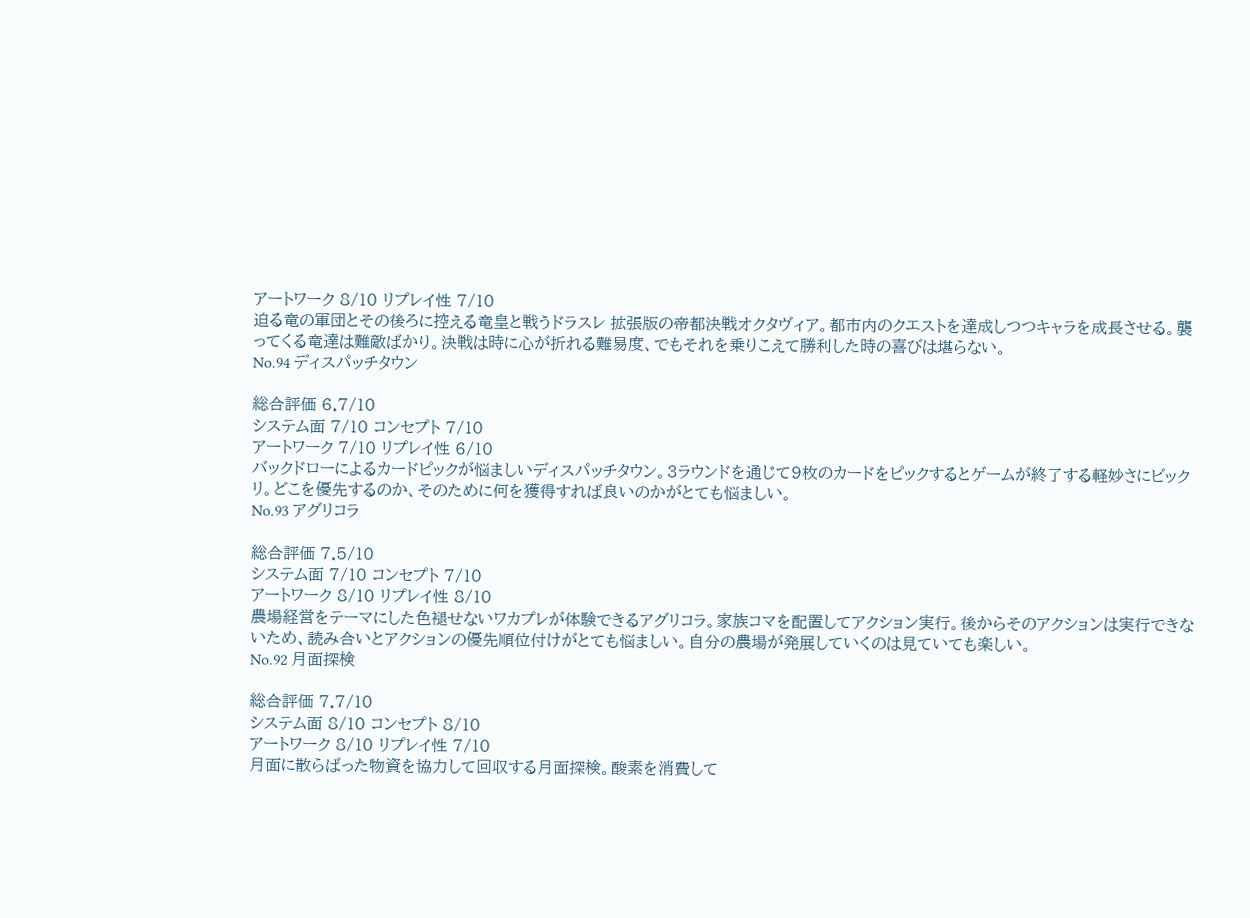アートワーク 8/10 リプレイ性 7/10
迫る竜の軍団とその後ろに控える竜皇と戦うドラスレ 拡張版の帝都決戦オクタヴィア。都市内のクエストを達成しつつキャラを成長させる。襲ってくる竜達は難敵ばかり。決戦は時に心が折れる難易度、でもそれを乗りこえて勝利した時の喜びは堪らない。
No.94 ディスパッチタウン

総合評価 6.7/10
システム面 7/10 コンセプト 7/10
アートワーク 7/10 リプレイ性 6/10
バックドローによるカードピックが悩ましいディスパッチタウン。3ラウンドを通じて9枚のカードをピックするとゲームが終了する軽妙さにビックリ。どこを優先するのか、そのために何を獲得すれば良いのかがとても悩ましい。
No.93 アグリコラ

総合評価 7.5/10
システム面 7/10 コンセプト 7/10
アートワーク 8/10 リプレイ性 8/10
農場経営をテーマにした色褪せないワカプレが体験できるアグリコラ。家族コマを配置してアクション実行。後からそのアクションは実行できないため、読み合いとアクションの優先順位付けがとても悩ましい。自分の農場が発展していくのは見ていても楽しい。
No.92 月面探検

総合評価 7.7/10
システム面 8/10 コンセプト 8/10
アートワーク 8/10 リプレイ性 7/10
月面に散らばった物資を協力して回収する月面探検。酸素を消費して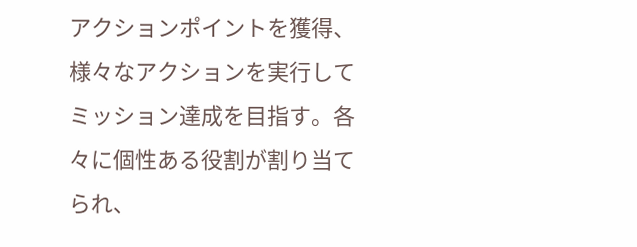アクションポイントを獲得、様々なアクションを実行してミッション達成を目指す。各々に個性ある役割が割り当てられ、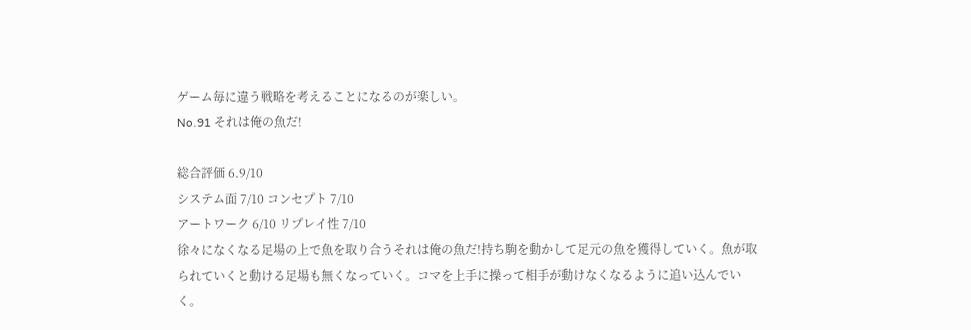ゲーム毎に違う戦略を考えることになるのが楽しい。
No.91 それは俺の魚だ!

総合評価 6.9/10
システム面 7/10 コンセプト 7/10
アートワーク 6/10 リプレイ性 7/10
徐々になくなる足場の上で魚を取り合うそれは俺の魚だ!持ち駒を動かして足元の魚を獲得していく。魚が取られていくと動ける足場も無くなっていく。コマを上手に操って相手が動けなくなるように追い込んでいく。